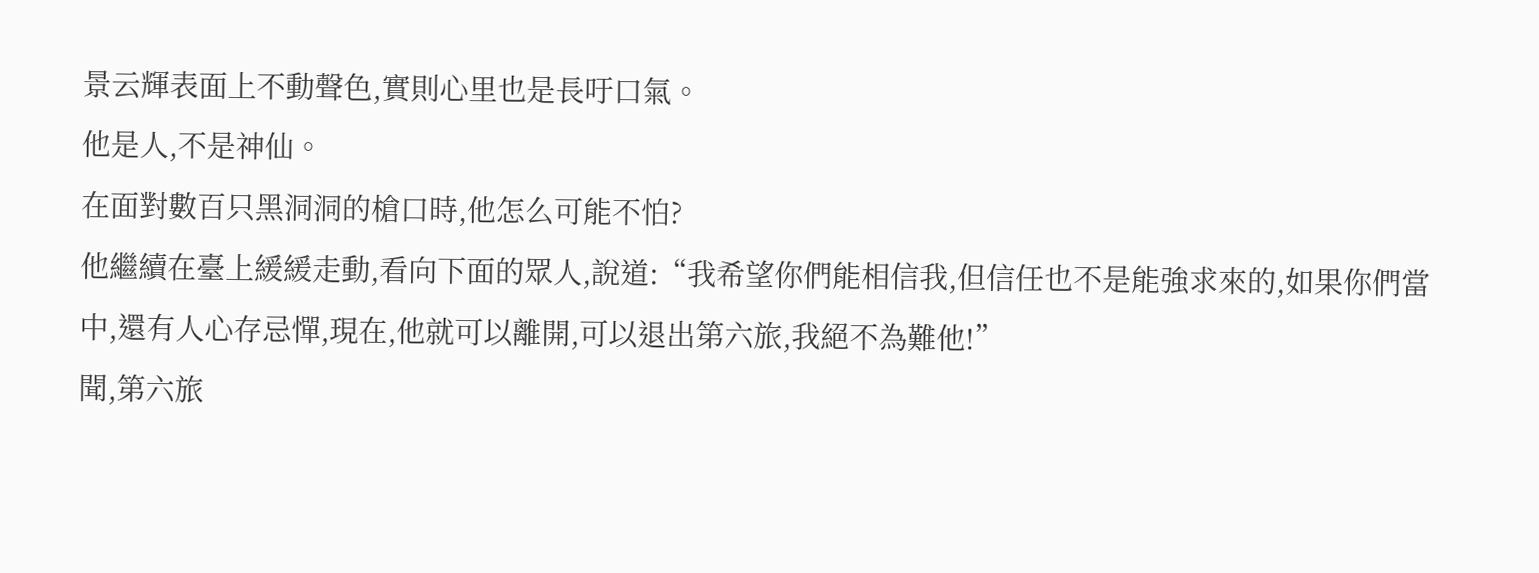景云輝表面上不動聲色,實則心里也是長吁口氣。
他是人,不是神仙。
在面對數百只黑洞洞的槍口時,他怎么可能不怕?
他繼續在臺上緩緩走動,看向下面的眾人,說道:“我希望你們能相信我,但信任也不是能強求來的,如果你們當中,還有人心存忌憚,現在,他就可以離開,可以退出第六旅,我絕不為難他!”
聞,第六旅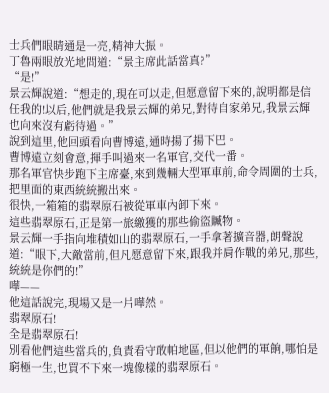士兵們眼睛通是一亮,精神大振。
丁魯兩眼放光地問道:“景主席此話當真?”
“是!”
景云輝說道:“想走的,現在可以走,但愿意留下來的,說明都是信任我的!以后,他們就是我景云輝的弟兄,對待自家弟兄,我景云輝也向來沒有虧待過。”
說到這里,他回頭看向曹博遠,通時揚了揚下巴。
曹博遠立刻會意,揮手叫過來一名軍官,交代一番。
那名軍官快步跑下主席臺,來到幾輛大型軍車前,命令周圍的士兵,把里面的東西統統搬出來。
很快,一箱箱的翡翠原石被從軍車內卸下來。
這些翡翠原石,正是第一旅繳獲的那些偷盜贓物。
景云輝一手指向堆積如山的翡翠原石,一手拿著擴音器,朗聲說道:“眼下,大敵當前,但凡愿意留下來,跟我并肩作戰的弟兄,那些,統統是你們的!”
嘩——
他這話說完,現場又是一片嘩然。
翡翠原石!
全是翡翠原石!
別看他們這些當兵的,負責看守敢帕地區,但以他們的軍餉,哪怕是窮極一生,也買不下來一塊像樣的翡翠原石。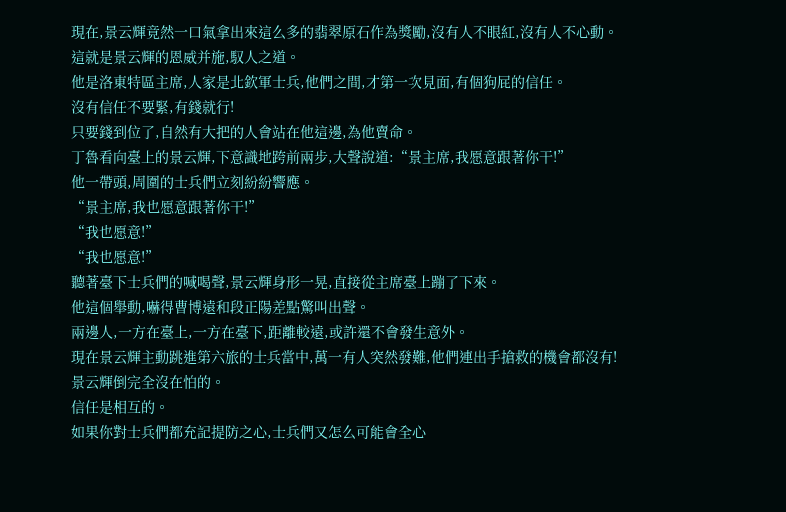現在,景云輝竟然一口氣拿出來這么多的翡翠原石作為獎勵,沒有人不眼紅,沒有人不心動。
這就是景云輝的恩威并施,馭人之道。
他是洛東特區主席,人家是北欽軍士兵,他們之間,才第一次見面,有個狗屁的信任。
沒有信任不要緊,有錢就行!
只要錢到位了,自然有大把的人會站在他這邊,為他賣命。
丁魯看向臺上的景云輝,下意識地跨前兩步,大聲說道:“景主席,我愿意跟著你干!”
他一帶頭,周圍的士兵們立刻紛紛響應。
“景主席,我也愿意跟著你干!”
“我也愿意!”
“我也愿意!”
聽著臺下士兵們的喊喝聲,景云輝身形一晃,直接從主席臺上蹦了下來。
他這個舉動,嚇得曹博遠和段正陽差點驚叫出聲。
兩邊人,一方在臺上,一方在臺下,距離較遠,或許還不會發生意外。
現在景云輝主動跳進第六旅的士兵當中,萬一有人突然發難,他們連出手搶救的機會都沒有!
景云輝倒完全沒在怕的。
信任是相互的。
如果你對士兵們都充記提防之心,士兵們又怎么可能會全心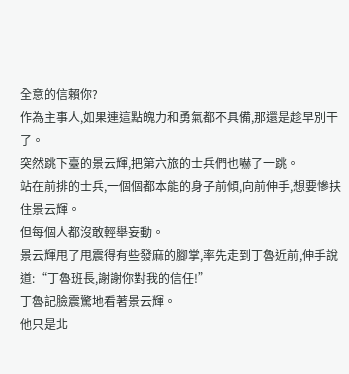全意的信賴你?
作為主事人,如果連這點魄力和勇氣都不具備,那還是趁早別干了。
突然跳下臺的景云輝,把第六旅的士兵們也嚇了一跳。
站在前排的士兵,一個個都本能的身子前傾,向前伸手,想要慘扶住景云輝。
但每個人都沒敢輕舉妄動。
景云輝甩了甩震得有些發麻的腳掌,率先走到丁魯近前,伸手說道:“丁魯班長,謝謝你對我的信任!”
丁魯記臉震驚地看著景云輝。
他只是北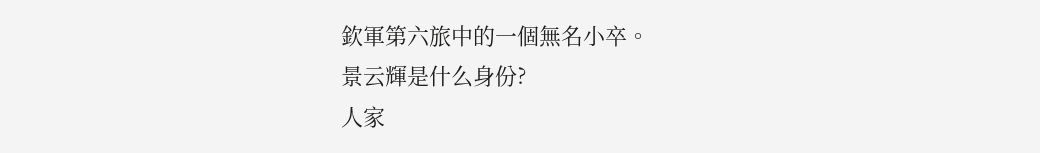欽軍第六旅中的一個無名小卒。
景云輝是什么身份?
人家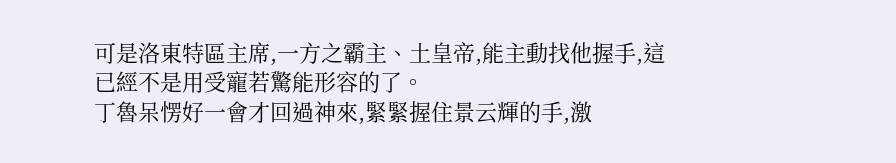可是洛東特區主席,一方之霸主、土皇帝,能主動找他握手,這已經不是用受寵若驚能形容的了。
丁魯呆愣好一會才回過神來,緊緊握住景云輝的手,激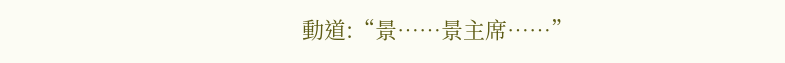動道:“景……景主席……”